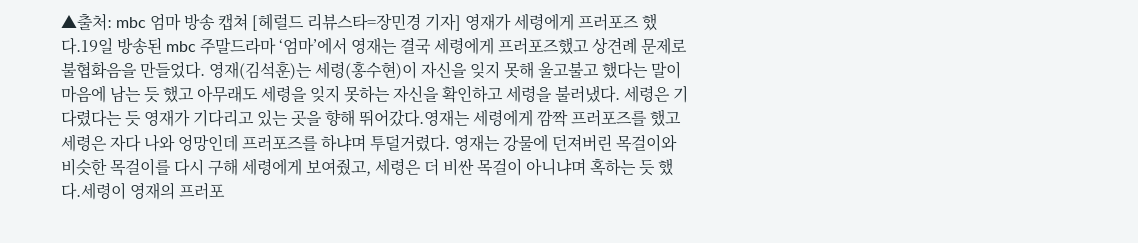▲출처: mbc 엄마 방송 캡쳐 [헤럴드 리뷰스타=장민경 기자] 영재가 세령에게 프러포즈 했다.19일 방송된 mbc 주말드라마 ‘엄마’에서 영재는 결국 세령에게 프러포즈했고 상견례 문제로 불협화음을 만들었다. 영재(김석훈)는 세령(홍수현)이 자신을 잊지 못해 울고불고 했다는 말이 마음에 남는 듯 했고 아무래도 세령을 잊지 못하는 자신을 확인하고 세령을 불러냈다. 세령은 기다렸다는 듯 영재가 기다리고 있는 곳을 향해 뛰어갔다.영재는 세령에게 깜짝 프러포즈를 했고 세령은 자다 나와 엉망인데 프러포즈를 하냐며 투덜거렸다. 영재는 강물에 던져버린 목걸이와 비슷한 목걸이를 다시 구해 세령에게 보여줬고, 세령은 더 비싼 목걸이 아니냐며 혹하는 듯 했다.세령이 영재의 프러포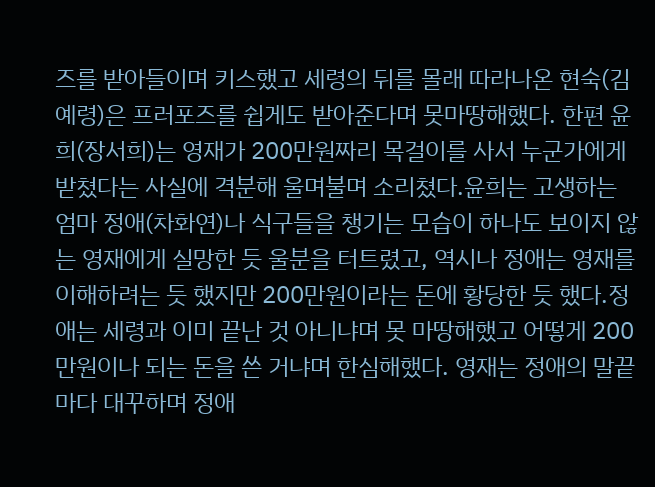즈를 받아들이며 키스했고 세령의 뒤를 몰래 따라나온 현숙(김예령)은 프러포즈를 쉽게도 받아준다며 못마땅해했다. 한편 윤희(장서희)는 영재가 200만원짜리 목걸이를 사서 누군가에게 받쳤다는 사실에 격분해 울며불며 소리쳤다.윤희는 고생하는 엄마 정애(차화연)나 식구들을 챙기는 모습이 하나도 보이지 않는 영재에게 실망한 듯 울분을 터트렸고, 역시나 정애는 영재를 이해하려는 듯 했지만 200만원이라는 돈에 황당한 듯 했다.정애는 세령과 이미 끝난 것 아니냐며 못 마땅해했고 어떻게 200만원이나 되는 돈을 쓴 거냐며 한심해했다. 영재는 정애의 말끝마다 대꾸하며 정애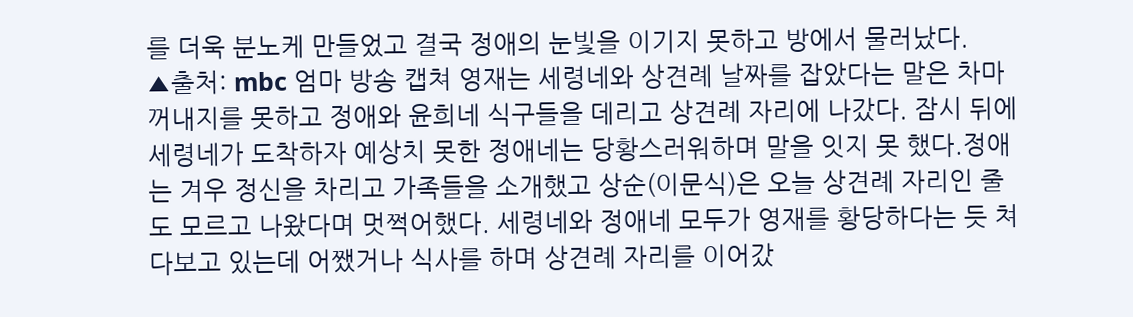를 더욱 분노케 만들었고 결국 정애의 눈빛을 이기지 못하고 방에서 물러났다.
▲출처: mbc 엄마 방송 캡쳐 영재는 세령네와 상견례 날짜를 잡았다는 말은 차마 꺼내지를 못하고 정애와 윤희네 식구들을 데리고 상견례 자리에 나갔다. 잠시 뒤에 세령네가 도착하자 예상치 못한 정애네는 당황스러워하며 말을 잇지 못 했다.정애는 겨우 정신을 차리고 가족들을 소개했고 상순(이문식)은 오늘 상견례 자리인 줄도 모르고 나왔다며 멋쩍어했다. 세령네와 정애네 모두가 영재를 황당하다는 듯 쳐다보고 있는데 어쨌거나 식사를 하며 상견례 자리를 이어갔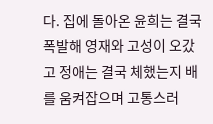다. 집에 돌아온 윤희는 결국 폭발해 영재와 고성이 오갔고 정애는 결국 체했는지 배를 움켜잡으며 고통스러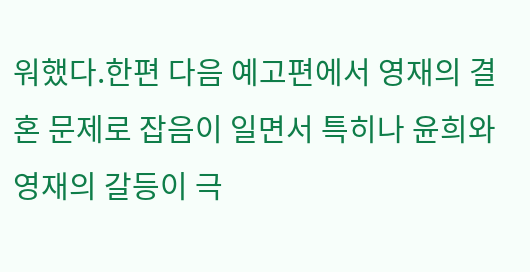워했다.한편 다음 예고편에서 영재의 결혼 문제로 잡음이 일면서 특히나 윤희와 영재의 갈등이 극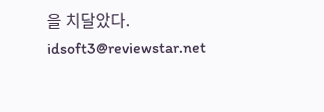을 치달았다. idsoft3@reviewstar.net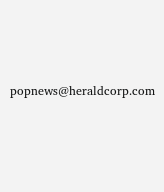popnews@heraldcorp.com